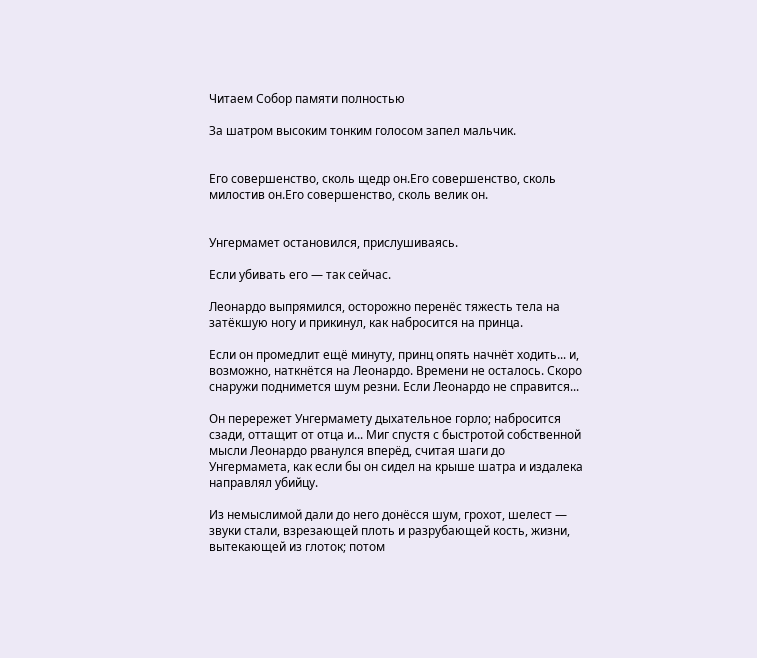Читаем Собор памяти полностью

За шатром высоким тонким голосом запел мальчик.


Его совершенство, сколь щедр он.Его совершенство, сколь милостив он.Его совершенство, сколь велик он.


Унгермамет остановился, прислушиваясь.

Если убивать его — так сейчас.

Леонардо выпрямился, осторожно перенёс тяжесть тела на затёкшую ногу и прикинул, как набросится на принца.

Если он промедлит ещё минуту, принц опять начнёт ходить... и, возможно, наткнётся на Леонардо. Времени не осталось. Скоро снаружи поднимется шум резни. Если Леонардо не справится...

Он перережет Унгермамету дыхательное горло; набросится сзади, оттащит от отца и... Миг спустя с быстротой собственной мысли Леонардо рванулся вперёд, считая шаги до Унгермамета, как если бы он сидел на крыше шатра и издалека направлял убийцу.

Из немыслимой дали до него донёсся шум, грохот, шелест — звуки стали, взрезающей плоть и разрубающей кость, жизни, вытекающей из глоток; потом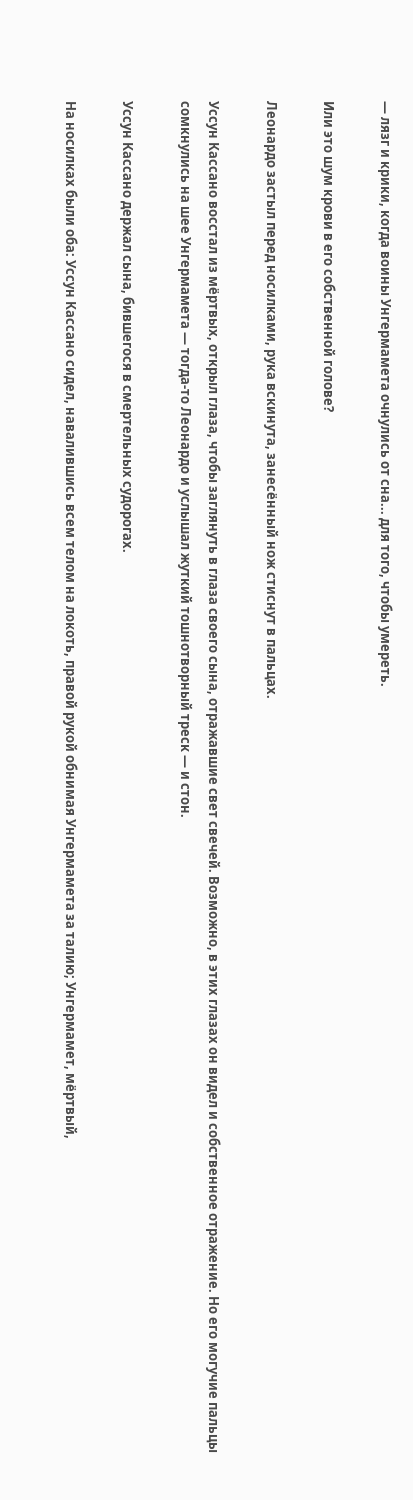— лязг и крики, когда воины Унгермамета очнулись от сна... для того, чтобы умереть.

Или это шум крови в его собственной голове?

Леонардо застыл перед носилками, рука вскинута, занесённый нож стиснут в пальцах.

Уссун Кассано восстал из мёртвых, открыл глаза, чтобы заглянуть в глаза своего сына, отражавшие свет свечей. Возможно, в этих глазах он видел и собственное отражение. Но его могучие пальцы сомкнулись на шее Унгермамета — тогда-то Леонардо и услышал жуткий тошнотворный треск — и стон.

Уссун Кассано держал сына, бившегося в смертельных судорогах.

На носилках были оба: Уссун Кассано сидел, навалившись всем телом на локоть, правой рукой обнимая Унгермамета за талию; Унгермамет, мёртвый,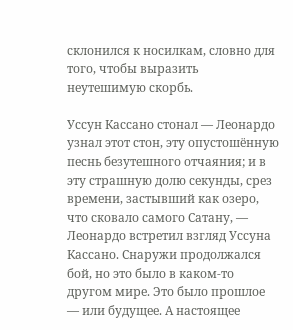склонился к носилкам, словно для того, чтобы выразить неутешимую скорбь.

Уссун Кассано стонал — Леонардо узнал этот стон, эту опустошённую песнь безутешного отчаяния; и в эту страшную долю секунды, срез времени, застывший как озеро, что сковало самого Сатану, — Леонардо встретил взгляд Уссуна Кассано. Снаружи продолжался бой, но это было в каком-то другом мире. Это было прошлое — или будущее. А настоящее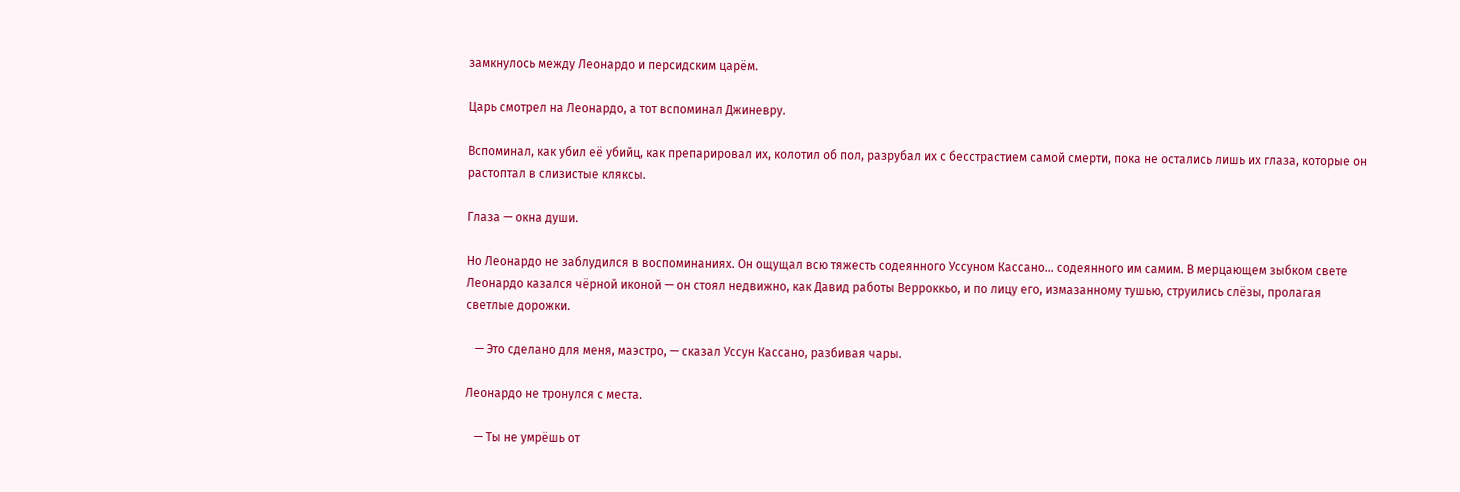замкнулось между Леонардо и персидским царём.

Царь смотрел на Леонардо, а тот вспоминал Джиневру.

Вспоминал, как убил её убийц, как препарировал их, колотил об пол, разрубал их с бесстрастием самой смерти, пока не остались лишь их глаза, которые он растоптал в слизистые кляксы.

Глаза — окна души.

Но Леонардо не заблудился в воспоминаниях. Он ощущал всю тяжесть содеянного Уссуном Кассано... содеянного им самим. В мерцающем зыбком свете Леонардо казался чёрной иконой — он стоял недвижно, как Давид работы Верроккьо, и по лицу его, измазанному тушью, струились слёзы, пролагая светлые дорожки.

   — Это сделано для меня, маэстро, — сказал Уссун Кассано, разбивая чары.

Леонардо не тронулся с места.

   — Ты не умрёшь от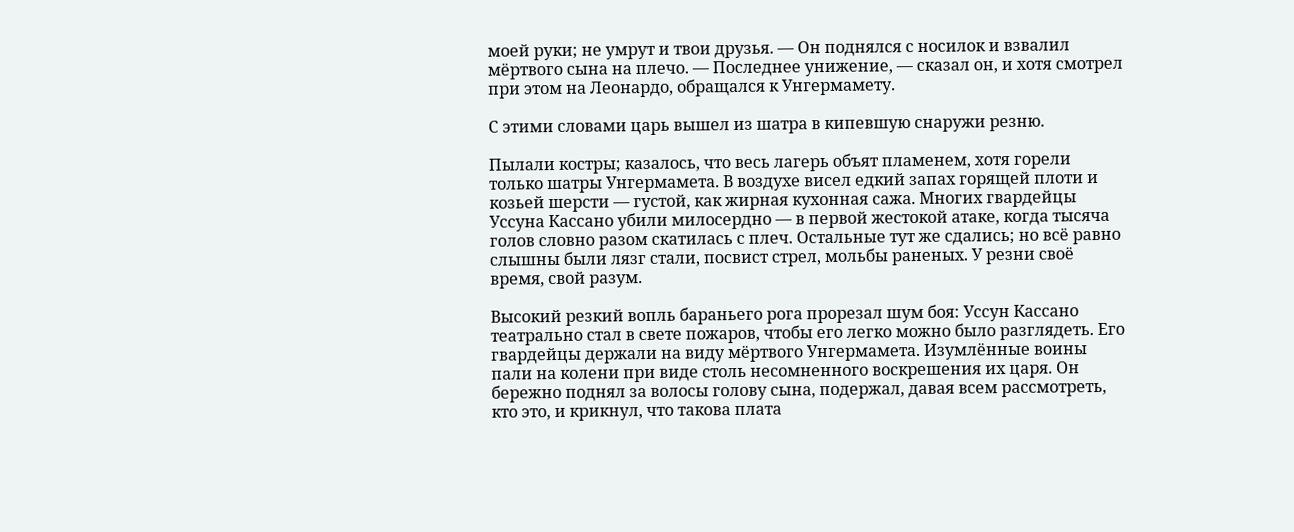моей руки; не умрут и твои друзья. — Он поднялся с носилок и взвалил мёртвого сына на плечо. — Последнее унижение, — сказал он, и хотя смотрел при этом на Леонардо, обращался к Унгермамету.

С этими словами царь вышел из шатра в кипевшую снаружи резню.

Пылали костры; казалось, что весь лагерь объят пламенем, хотя горели только шатры Унгермамета. В воздухе висел едкий запах горящей плоти и козьей шерсти — густой, как жирная кухонная сажа. Многих гвардейцы Уссуна Кассано убили милосердно — в первой жестокой атаке, когда тысяча голов словно разом скатилась с плеч. Остальные тут же сдались; но всё равно слышны были лязг стали, посвист стрел, мольбы раненых. У резни своё время, свой разум.

Высокий резкий вопль бараньего рога прорезал шум боя: Уссун Кассано театрально стал в свете пожаров, чтобы его легко можно было разглядеть. Его гвардейцы держали на виду мёртвого Унгермамета. Изумлённые воины пали на колени при виде столь несомненного воскрешения их царя. Он бережно поднял за волосы голову сына, подержал, давая всем рассмотреть, кто это, и крикнул, что такова плата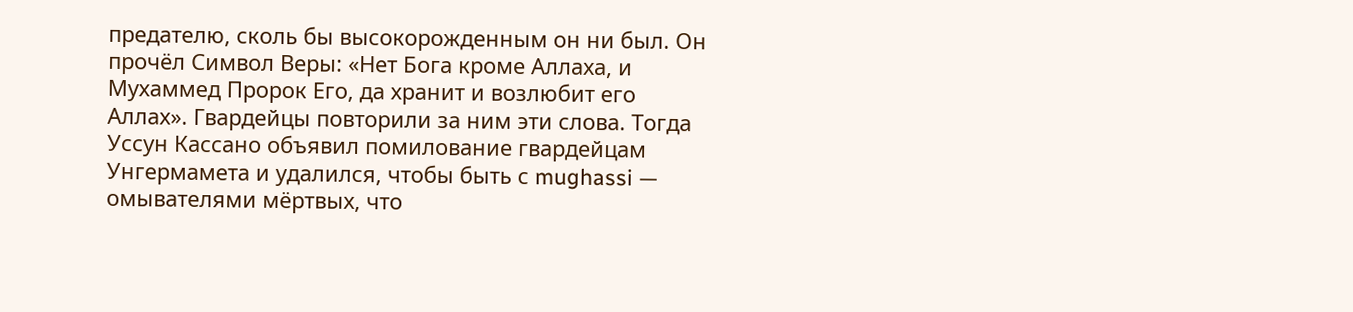предателю, сколь бы высокорожденным он ни был. Он прочёл Символ Веры: «Нет Бога кроме Аллаха, и Мухаммед Пророк Его, да хранит и возлюбит его Аллах». Гвардейцы повторили за ним эти слова. Тогда Уссун Кассано объявил помилование гвардейцам Унгермамета и удалился, чтобы быть с mughassi — омывателями мёртвых, что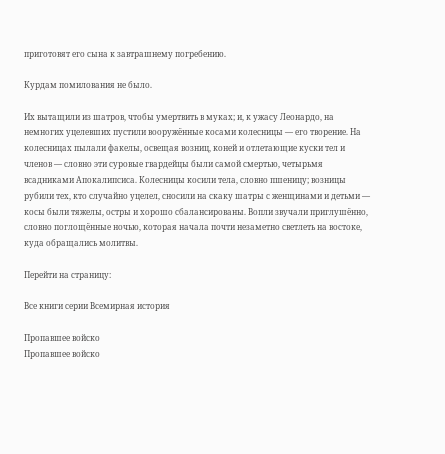приготовят его сына к завтрашнему погребению.

Курдам помилования не было.

Их вытащили из шатров, чтобы умертвить в муках; и, к ужасу Леонардо, на немногих уцелевших пустили вооружённые косами колесницы — его творение. На колесницах пылали факелы, освещая возниц, коней и отлетающие куски тел и членов — словно эти суровые гвардейцы были самой смертью, четырьмя всадниками Апокалипсиса. Колесницы косили тела, словно пшеницу; возницы рубили тех, кто случайно уцелел, сносили на скаку шатры с женщинами и детьми — косы были тяжелы, остры и хорошо сбалансированы. Вопли звучали приглушённо, словно поглощённые ночью, которая начала почти незаметно светлеть на востоке, куда обращались молитвы.

Перейти на страницу:

Все книги серии Всемирная история

Пропавшее войско
Пропавшее войско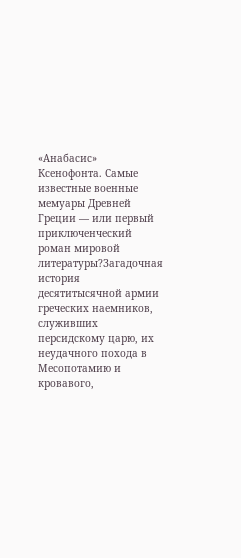«Анабасис» Ксенофонта. Самые известные военные мемуары Древней Греции — или первый приключенческий роман мировой литературы?Загадочная история десятитысячной армии греческих наемников, служивших персидскому царю, их неудачного похода в Месопотамию и кровавого,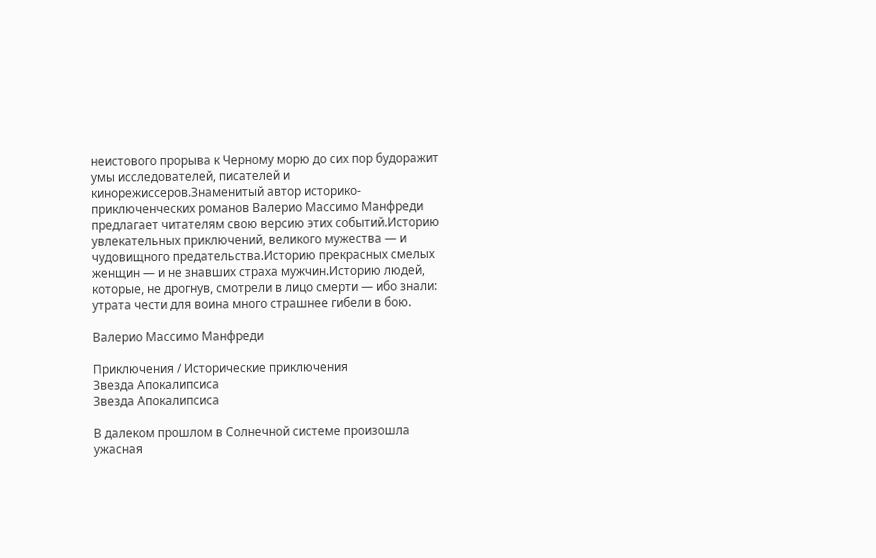неистового прорыва к Черному морю до сих пор будоражит умы исследователей, писателей и кинорежиссеров.Знаменитый автор историко-приключенческих романов Валерио Массимо Манфреди предлагает читателям свою версию этих событий.Историю увлекательных приключений, великого мужества — и чудовищного предательства.Историю прекрасных смелых женщин — и не знавших страха мужчин.Историю людей, которые, не дрогнув, смотрели в лицо смерти — ибо знали: утрата чести для воина много страшнее гибели в бою.

Валерио Массимо Манфреди

Приключения / Исторические приключения
Звезда Апокалипсиса
Звезда Апокалипсиса

В далеком прошлом в Солнечной системе произошла ужасная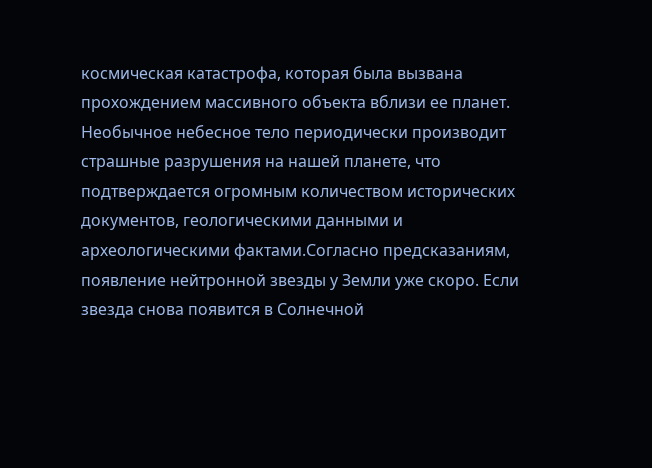космическая катастрофа, которая была вызвана прохождением массивного объекта вблизи ее планет. Необычное небесное тело периодически производит страшные разрушения на нашей планете, что подтверждается огромным количеством исторических документов, геологическими данными и археологическими фактами.Согласно предсказаниям, появление нейтронной звезды у Земли уже скоро. Если звезда снова появится в Солнечной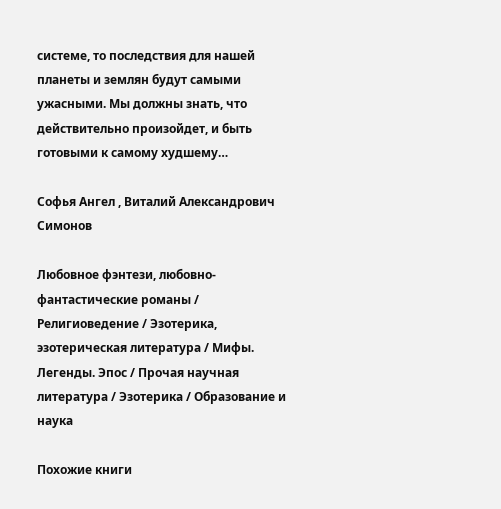системе, то последствия для нашей планеты и землян будут самыми ужасными. Мы должны знать, что действительно произойдет, и быть готовыми к самому худшему…

Софья Ангел , Виталий Александрович Симонов

Любовное фэнтези, любовно-фантастические романы / Религиоведение / Эзотерика, эзотерическая литература / Мифы. Легенды. Эпос / Прочая научная литература / Эзотерика / Образование и наука

Похожие книги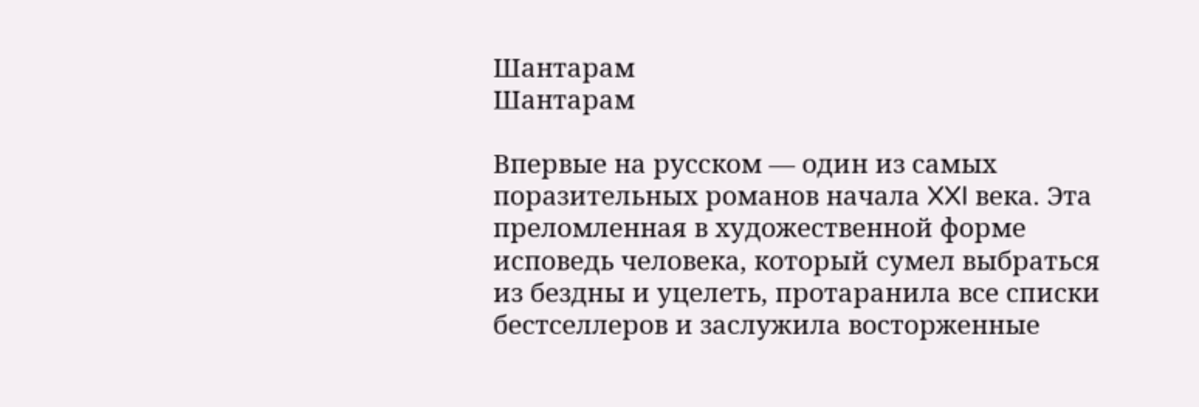Шантарам
Шантарам

Впервые на русском — один из самых поразительных романов начала XXI века. Эта преломленная в художественной форме исповедь человека, который сумел выбраться из бездны и уцелеть, протаранила все списки бестселлеров и заслужила восторженные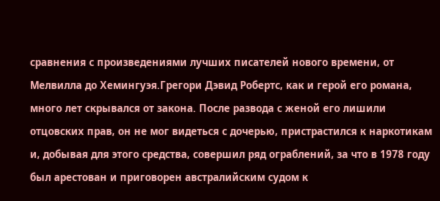сравнения с произведениями лучших писателей нового времени, от Мелвилла до Хемингуэя.Грегори Дэвид Робертс, как и герой его романа, много лет скрывался от закона. После развода с женой его лишили отцовских прав, он не мог видеться с дочерью, пристрастился к наркотикам и, добывая для этого средства, совершил ряд ограблений, за что в 1978 году был арестован и приговорен австралийским судом к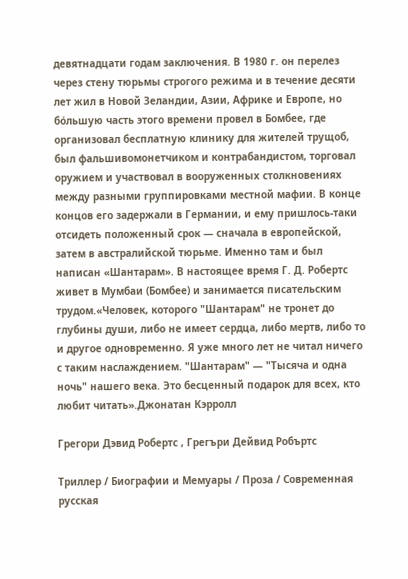девятнадцати годам заключения. В 1980 г. он перелез через стену тюрьмы строгого режима и в течение десяти лет жил в Новой Зеландии, Азии, Африке и Европе, но бόльшую часть этого времени провел в Бомбее, где организовал бесплатную клинику для жителей трущоб, был фальшивомонетчиком и контрабандистом, торговал оружием и участвовал в вооруженных столкновениях между разными группировками местной мафии. В конце концов его задержали в Германии, и ему пришлось-таки отсидеть положенный срок — сначала в европейской, затем в австралийской тюрьме. Именно там и был написан «Шантарам». В настоящее время Г. Д. Робертс живет в Мумбаи (Бомбее) и занимается писательским трудом.«Человек, которого "Шантарам" не тронет до глубины души, либо не имеет сердца, либо мертв, либо то и другое одновременно. Я уже много лет не читал ничего с таким наслаждением. "Шантарам" — "Тысяча и одна ночь" нашего века. Это бесценный подарок для всех, кто любит читать».Джонатан Кэрролл

Грегори Дэвид Робертс , Грегъри Дейвид Робъртс

Триллер / Биографии и Мемуары / Проза / Современная русская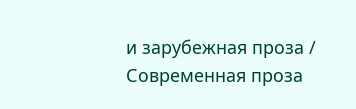и зарубежная проза / Современная проза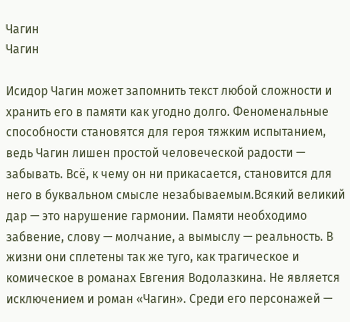Чагин
Чагин

Исидор Чагин может запомнить текст любой сложности и хранить его в памяти как угодно долго. Феноменальные способности становятся для героя тяжким испытанием, ведь Чагин лишен простой человеческой радости — забывать. Всё, к чему он ни прикасается, становится для него в буквальном смысле незабываемым.Всякий великий дар — это нарушение гармонии. Памяти необходимо забвение, слову — молчание, а вымыслу — реальность. В жизни они сплетены так же туго, как трагическое и комическое в романах Евгения Водолазкина. Не является исключением и роман «Чагин». Среди его персонажей —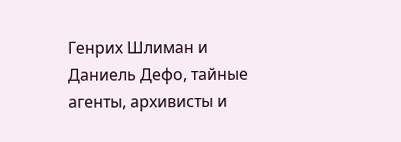Генрих Шлиман и Даниель Дефо, тайные агенты, архивисты и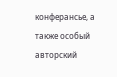конферансье, а также особый авторский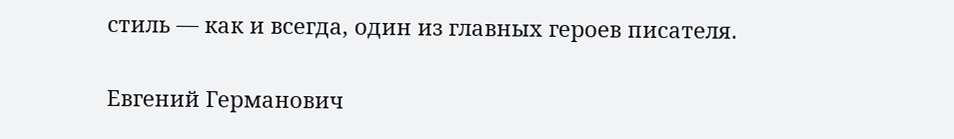стиль — как и всегда, один из главных героев писателя.

Евгений Германович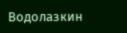Водолазкин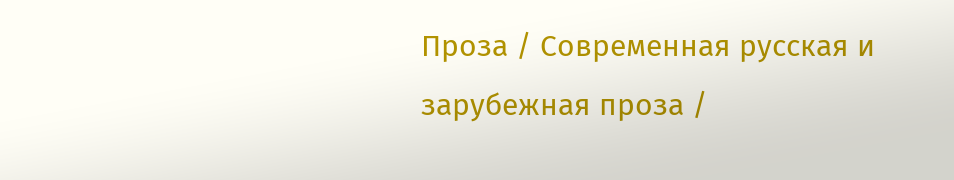Проза / Современная русская и зарубежная проза /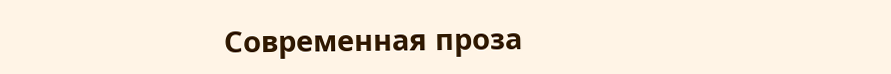Современная проза